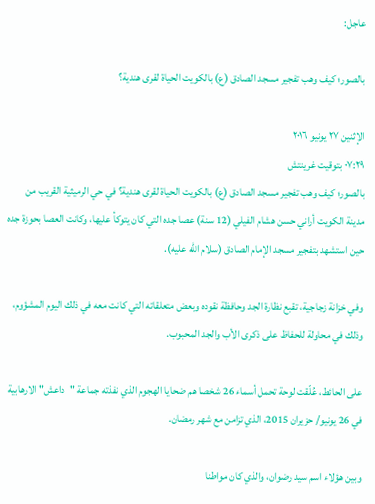عاجل:

بالصور؛ كيف وهب تفجير مسجد الصادق (ع) بالكويت الحياة لقرى هندية؟

الإثنين ٢٧ يونيو ٢٠١٦
٠٧:٢٩ بتوقيت غرينتش
بالصور؛ كيف وهب تفجير مسجد الصادق (ع) بالكويت الحياة لقرى هندية؟ في حي الرميثية القريب من مدينة الكويت أراني حسن هشام الفيلي (12 سنة) عصا جده التي كان يتوكأ عليها، وكانت العصا بحوزة جده حين استشهد بتفجير مسجد الإمام الصادق (سلام الله عليه).

وفي خزانة زجاجية، تقبع نظارة الجد وحافظة نقوده وبعض متعلقاته التي كانت معه في ذلك اليوم المشؤوم، وذلك في محاولة للحفاظ على ذكرى الأب والجد المحبوب.

على الحائط، عُلّقت لوحة تحمل أسماء 26 شخصا هم ضحايا الهجوم الذي نفذته جماعة "داعش" الارهابية في 26 يونيو/ حزيران 2015، الذي تزامن مع شهر رمضان.

وبين هؤلاء اسم سيد رضوان، والذي كان مواطنا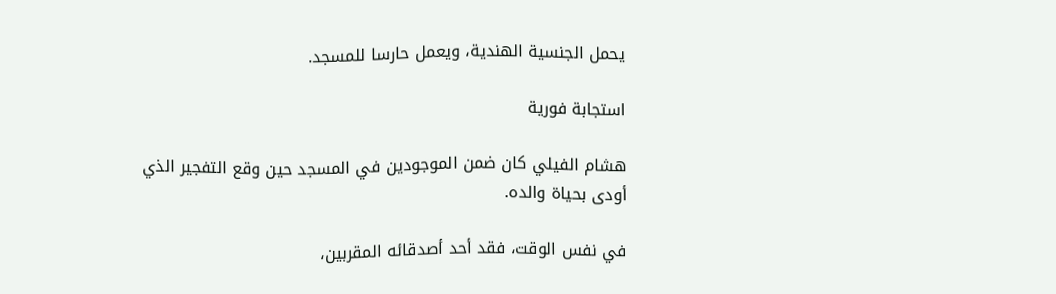يحمل الجنسية الهندية، ويعمل حارسا للمسجد.

استجابة فورية

هشام الفيلي كان ضمن الموجودين في المسجد حين وقع التفجير الذي أودى بحياة والده.

في نفس الوقت، فقد أحد أصدقائه المقربين،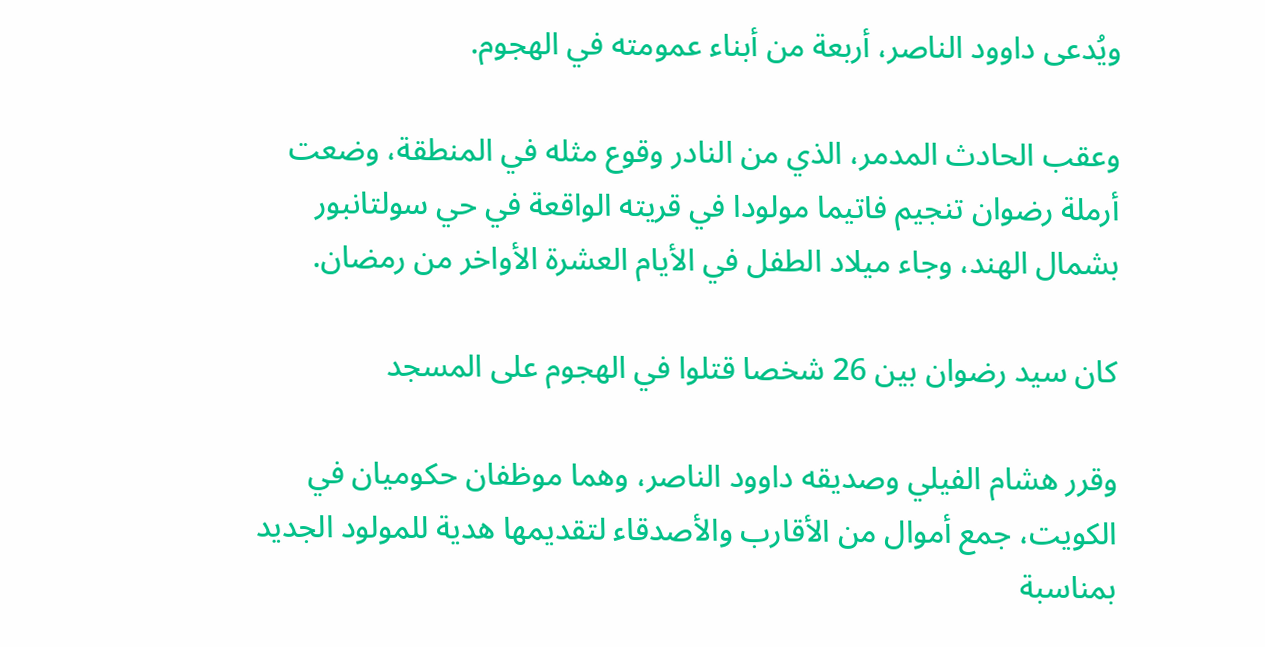ويُدعى داوود الناصر، أربعة من أبناء عمومته في الهجوم.

وعقب الحادث المدمر، الذي من النادر وقوع مثله في المنطقة، وضعت أرملة رضوان تنجيم فاتيما مولودا في قريته الواقعة في حي سولتانبور بشمال الهند، وجاء ميلاد الطفل في الأيام العشرة الأواخر من رمضان.

كان سيد رضوان بين 26 شخصا قتلوا في الهجوم على المسجد

وقرر هشام الفيلي وصديقه داوود الناصر، وهما موظفان حكوميان في الكويت، جمع أموال من الأقارب والأصدقاء لتقديمها هدية للمولود الجديد بمناسبة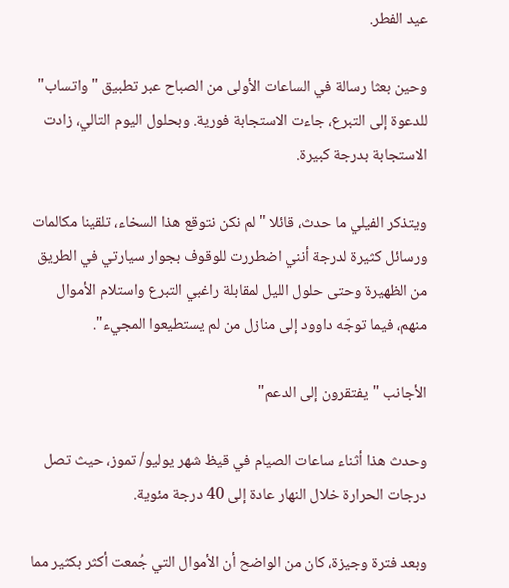عيد الفطر.

وحين بعثا رسالة في الساعات الأولى من الصباح عبر تطبيق "واتساب" للدعوة إلى التبرع، جاءت الاستجابة فورية. وبحلول اليوم التالي، زادت الاستجابة بدرجة كبيرة.

ويتذكر الفيلي ما حدث، قائلا "لم نكن نتوقع هذا السخاء، تلقينا مكالمات ورسائل كثيرة لدرجة أنني اضطررت للوقوف بجوار سيارتي في الطريق من الظهيرة وحتى حلول الليل لمقابلة راغبي التبرع واستلام الأموال منهم، فيما توجّه داوود إلى منازل من لم يستطيعوا المجيء".

الأجانب "يفتقرون إلى الدعم"

وحدث هذا أثناء ساعات الصيام في قيظ شهر يوليو/ تموز، حيث تصل درجات الحرارة خلال النهار عادة إلى 40 درجة مئوية.

وبعد فترة وجيزة، كان من الواضح أن الأموال التي جُمعت أكثر بكثير مما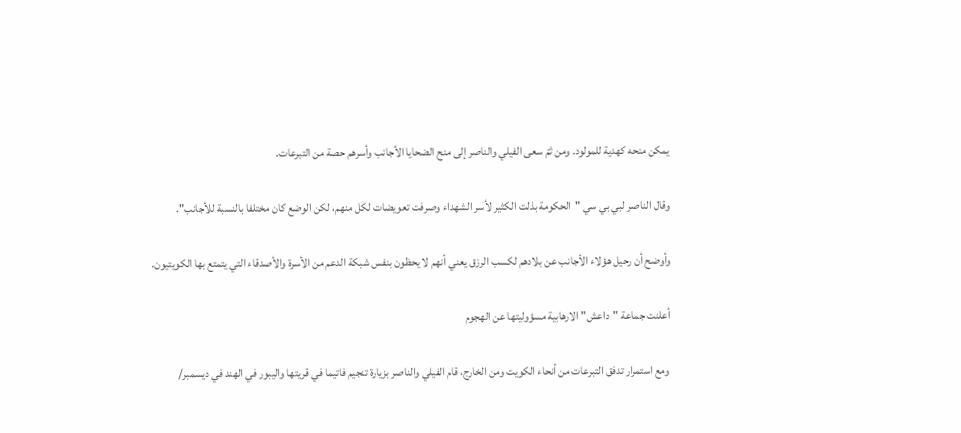يمكن منحه كهدية للمولود. ومن ثمّ سعى الفيلي والناصر إلى منح الضحايا الأجانب وأسرهم حصة من التبرعات.

وقال الناصر لبي بي سي "الحكومة بذلت الكثير لأسر الشهداء وصرفت تعويضات لكل منهم، لكن الوضع كان مختلفا بالنسبة للأجانب".

وأوضح أن رحيل هؤلاء الأجانب عن بلادهم لكسب الرزق يعني أنهم لا يحظون بنفس شبكة الدعم من الأسرة والأصدقاء التي يتمتع بها الكويتيون.

أعلنت جماعة "داعش" الارهابية مسؤوليتها عن الهجوم

 ومع استمرار تدفق التبرعات من أنحاء الكويت ومن الخارج، قام الفيلي والناصر بزيارة تنجيم فاتيما في قريتها واليبور في الهند في ديسمبر/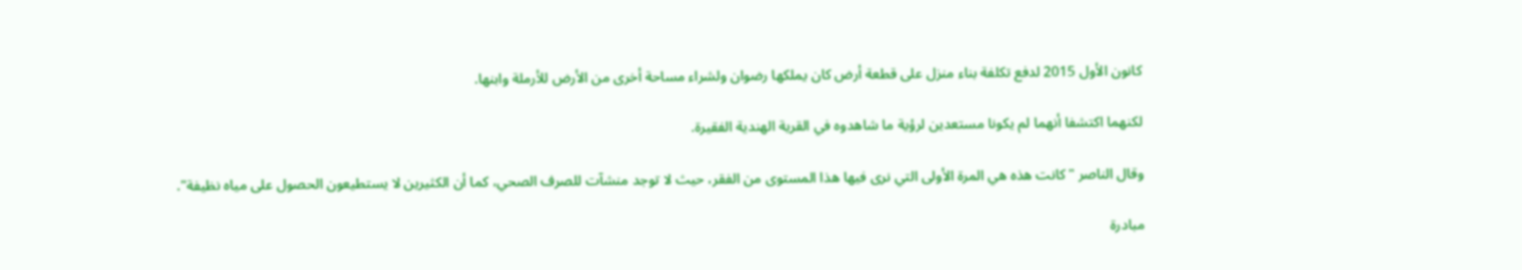كانون الأول 2015 لدفع تكلفة بناء منزل على قطعة أرض كان يملكها رضوان ولشراء مساحة أخرى من الأرض للأرملة وابنها.

لكنهما اكتشفا أنهما لم يكونا مستعدين لرؤية ما شاهدوه في القرية الهندية الفقيرة.

وقال الناصر "كانت هذه هي المرة الأولى التي نرى فيها هذا المستوى من الفقر، حيث لا توجد منشآت للصرف الصحي، كما أن الكثيرين لا يستطيعون الحصول على مياه نظيفة".

مبادرة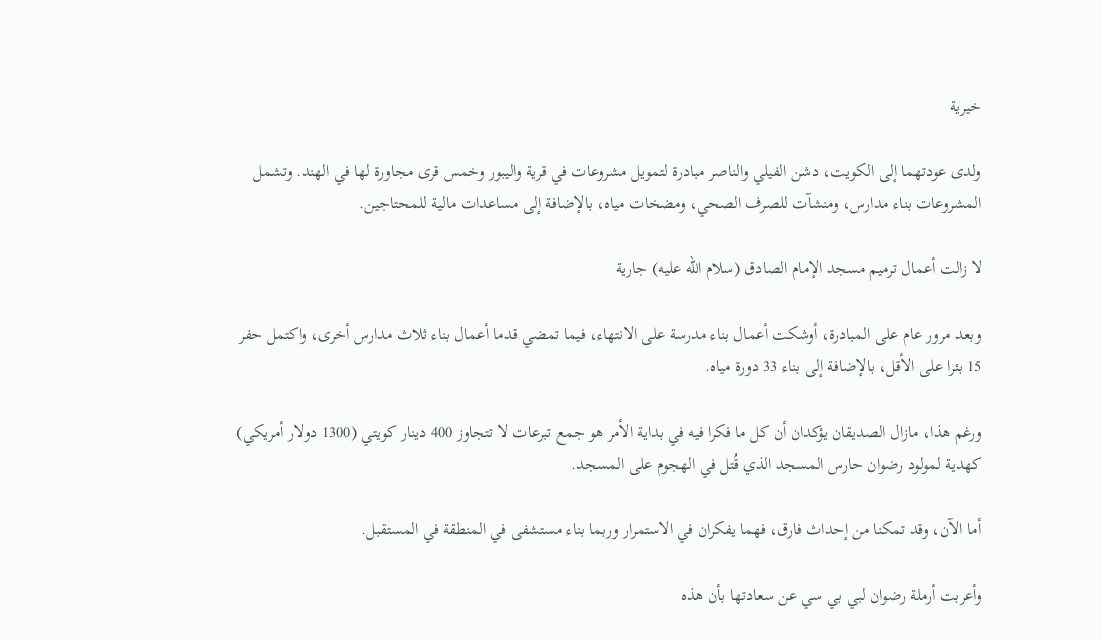خيرية

ولدى عودتهما إلى الكويت، دشن الفيلي والناصر مبادرة لتمويل مشروعات في قرية واليبور وخمس قرى مجاورة لها في الهند. وتشمل المشروعات بناء مدارس، ومنشآت للصرف الصحي، ومضخات مياه، بالإضافة إلى مساعدات مالية للمحتاجين.

لا زالت أعمال ترميم مسجد الإمام الصادق (سلام الله عليه) جارية

وبعد مرور عام على المبادرة، أوشكت أعمال بناء مدرسة على الانتهاء، فيما تمضي قدما أعمال بناء ثلاث مدارس أخرى، واكتمل حفر 15 بئرا على الأقل، بالإضافة إلى بناء 33 دورة مياه.

ورغم هذا، مازال الصديقان يؤكدان أن كل ما فكرا فيه في بداية الأمر هو جمع تبرعات لا تتجاوز 400 دينار كويتي (1300 دولار أمريكي) كهدية لمولود رضوان حارس المسجد الذي قُتل في الهجوم على المسجد.

أما الآن، وقد تمكنا من إحداث فارق، فهما يفكران في الاستمرار وربما بناء مستشفى في المنطقة في المستقبل.

وأعربت أرملة رضوان لبي بي سي عن سعادتها بأن هذه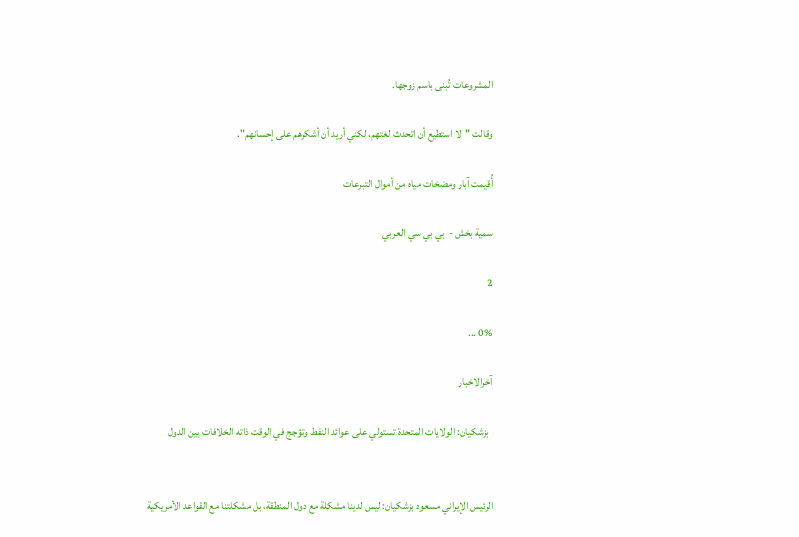المشروعات تُبنى باسم زوجها.

وقالت "لا استطيع أن اتحدث لغتهم، لكني أريد أن أشكرهم على إحسانهم".

أُقيمت آبار ومضخات مياه من أموال التبرعات

سمية بخش -  بي بي سي العربي

2

0% ...

آخرالاخبار

  بزشکیان: الولايات المتحدة تستولي على عوائد النفط وتؤجج في الوقت ذاته الخلافات بين الدول


الرئيس الإيراني مسعود بزشكيان: ليس لدينا مشكلة مع دول المنطقة، بل مشكلتنا مع القواعد الأمريكية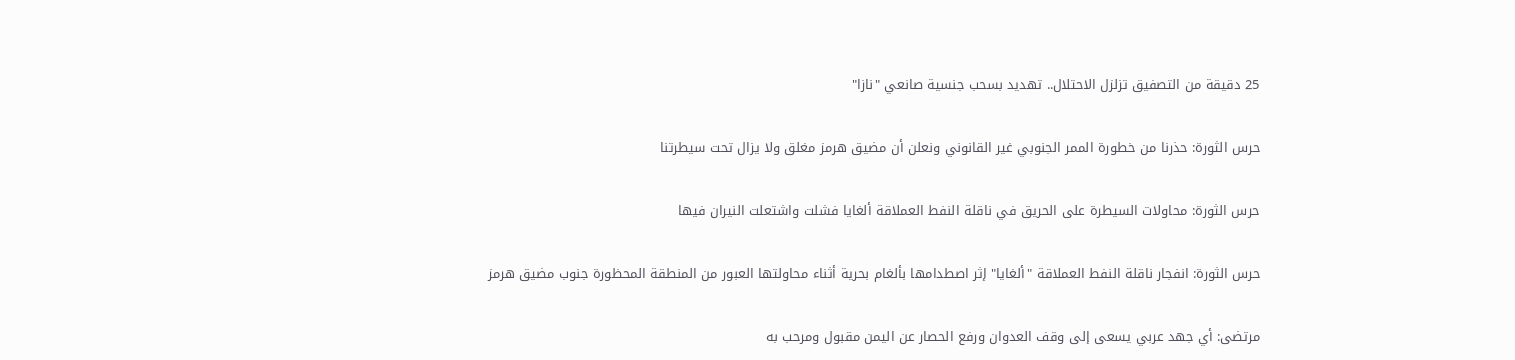25 دقيقة من التصفيق تزلزل الاحتلال.. تهدید بسحب جنسية صانعي "نازا"


حرس الثورة: حذرنا من خطورة الممر الجنوبي غير القانوني ونعلن أن مضيق هرمز مغلق ولا يزال تحت سيطرتنا


حرس الثورة: محاولات السيطرة على الحريق في ناقلة النفط العملاقة ألغايا فشلت واشتعلت النيران فيها


حرس الثورة: انفجار ناقلة النفط العملاقة "ألغايا" إثر اصطدامها بألغام بحرية أثناء محاولتها العبور من المنطقة المحظورة جنوب مضيق هرمز


مرتضى: أي جهد عربي يسعى إلى وقف العدوان ورفع الحصار عن اليمن مقبول ومرحب به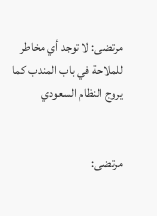مرتضى: لا توجد أي مخاطر للملاحة في باب المندب كما يروج النظام السعودي


مرتضى: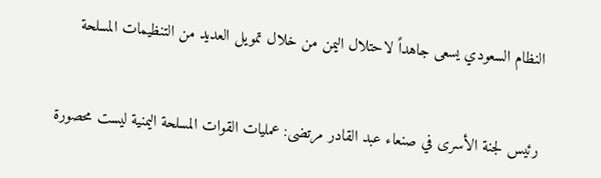النظام السعودي يسعى جاهداً لاحتلال اليمن من خلال تمويل العديد من التنظيمات المسلحة


رئيس لجنة الأسرى في صنعاء عبد القادر مرتضى: عمليات القوات المسلحة اليمنية ليست محصورة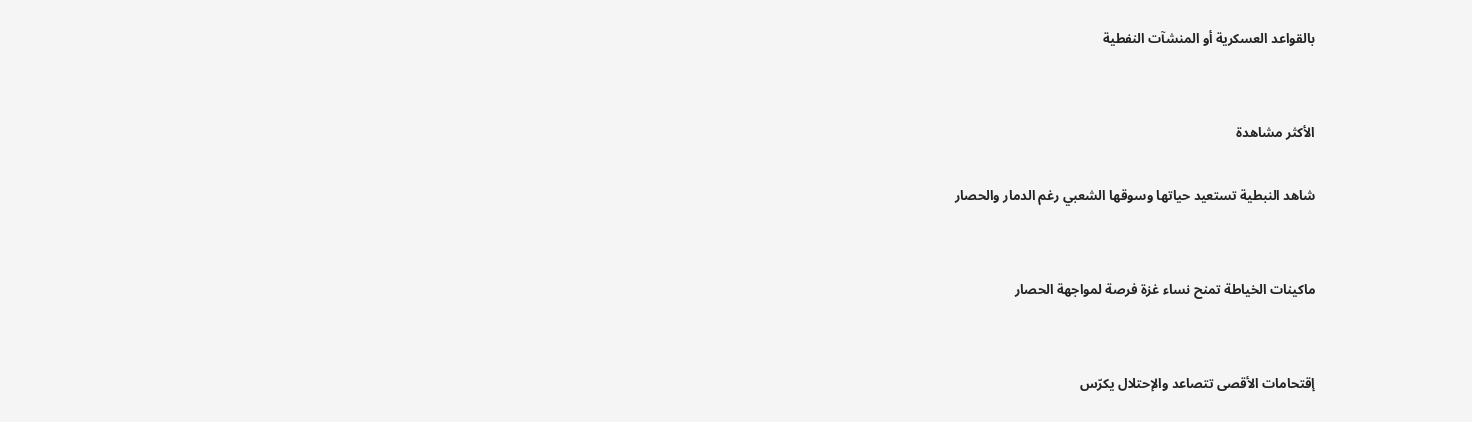بالقواعد العسكرية أو المنشآت النفطية


الأكثر مشاهدة

شاهد النبطية تستعيد حياتها وسوقها الشعبي رغم الدمار والحصار


ماكينات الخياطة تمنح نساء غزة فرصة لمواجهة الحصار


إقتحامات الأقصى تتصاعد والإحتلال يكرّس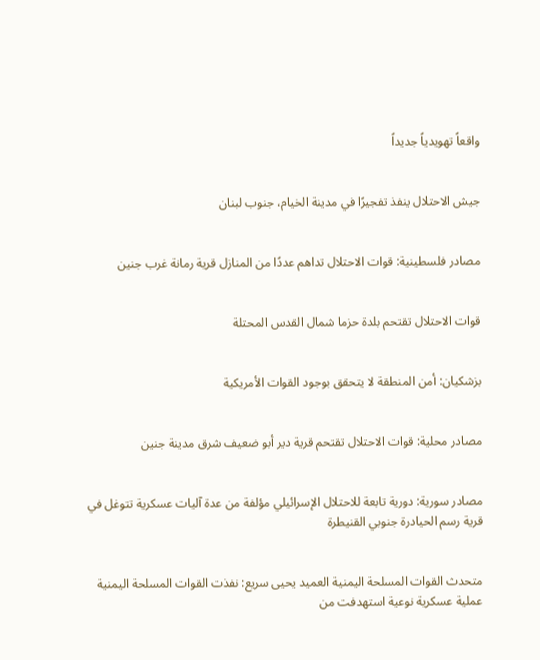واقعاً تهويدياً جديداً


جيش الاحتلال ينفذ تفجيرًا في مدينة الخيام، جنوب لبنان


مصادر فلسطينية: قوات الاحتلال تداهم عددًا من المنازل قرية رمانة غرب جنين


قوات الاحتلال تقتحم بلدة حزما شمال القدس المحتلة


بزشكيان: أمن المنطقة لا يتحقق بوجود القوات الأمريكية


مصادر محلية: قوات الاحتلال تقتحم قرية دير أبو ضعيف شرق مدينة جنين


مصادر سورية: دورية تابعة للاحتلال الإسرائيلي مؤلفة من عدة آليات عسكرية تتوغل في قرية رسم الحيادرة جنوبي القنيطرة


متحدث القوات المسلحة اليمنية العميد يحيى سريع: نفذت القوات المسلحة اليمنية عملية عسكرية نوعية استهدفت من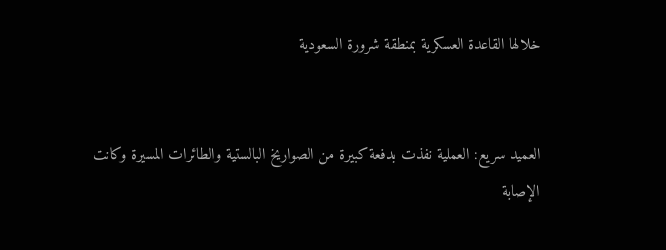خلالها القاعدة العسكرية بمنطقة شرورة السعودية


العميد سريع: العملية نفذت بدفعة كبيرة من الصواريخ البالستية والطائرات المسيرة وكانت الإصابة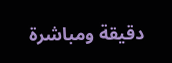دقيقة ومباشرة